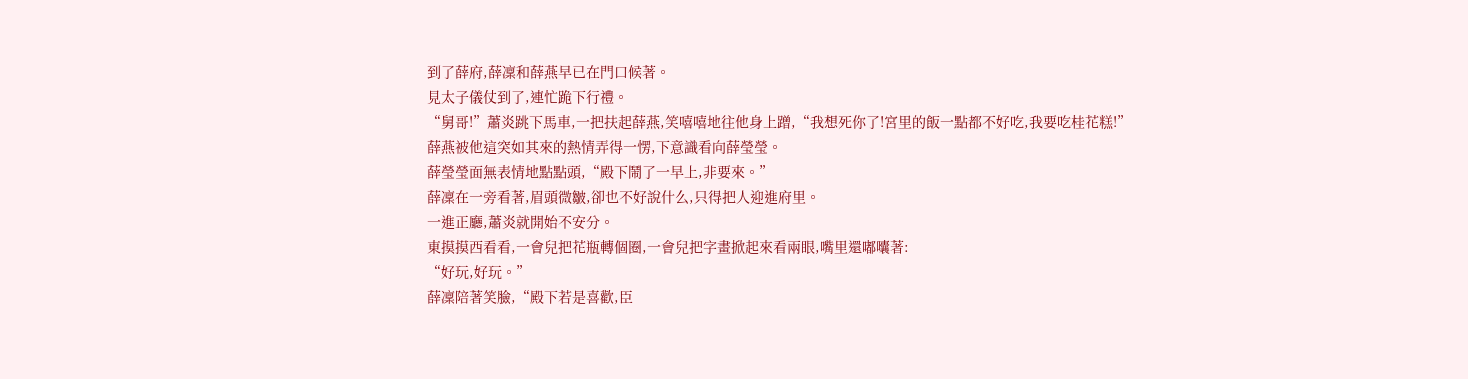到了薛府,薛凜和薛燕早已在門口候著。
見太子儀仗到了,連忙跪下行禮。
“舅哥!”蕭炎跳下馬車,一把扶起薛燕,笑嘻嘻地往他身上蹭,“我想死你了!宮里的飯一點都不好吃,我要吃桂花糕!”
薛燕被他這突如其來的熱情弄得一愣,下意識看向薛瑩瑩。
薛瑩瑩面無表情地點點頭,“殿下鬧了一早上,非要來。”
薛凜在一旁看著,眉頭微皺,卻也不好說什么,只得把人迎進府里。
一進正廳,蕭炎就開始不安分。
東摸摸西看看,一會兒把花瓶轉個圈,一會兒把字畫掀起來看兩眼,嘴里還嘟囔著:
“好玩,好玩。”
薛凜陪著笑臉,“殿下若是喜歡,臣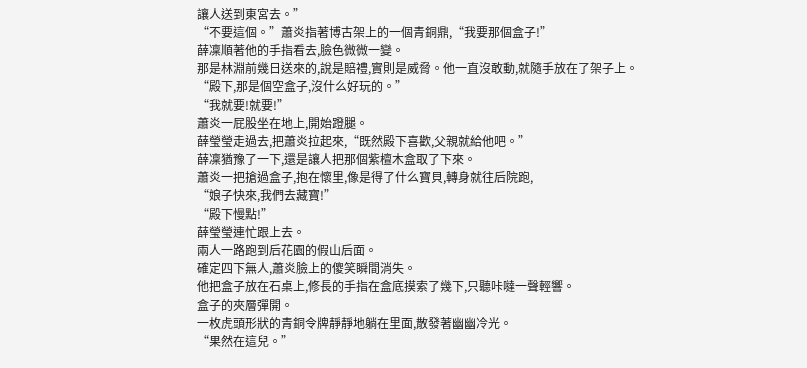讓人送到東宮去。”
“不要這個。”蕭炎指著博古架上的一個青銅鼎,“我要那個盒子!”
薛凜順著他的手指看去,臉色微微一變。
那是林淵前幾日送來的,說是賠禮,實則是威脅。他一直沒敢動,就隨手放在了架子上。
“殿下,那是個空盒子,沒什么好玩的。”
“我就要!就要!”
蕭炎一屁股坐在地上,開始蹬腿。
薛瑩瑩走過去,把蕭炎拉起來,“既然殿下喜歡,父親就給他吧。”
薛凜猶豫了一下,還是讓人把那個紫檀木盒取了下來。
蕭炎一把搶過盒子,抱在懷里,像是得了什么寶貝,轉身就往后院跑,
“娘子快來,我們去藏寶!”
“殿下慢點!”
薛瑩瑩連忙跟上去。
兩人一路跑到后花園的假山后面。
確定四下無人,蕭炎臉上的傻笑瞬間消失。
他把盒子放在石桌上,修長的手指在盒底摸索了幾下,只聽咔噠一聲輕響。
盒子的夾層彈開。
一枚虎頭形狀的青銅令牌靜靜地躺在里面,散發著幽幽冷光。
“果然在這兒。”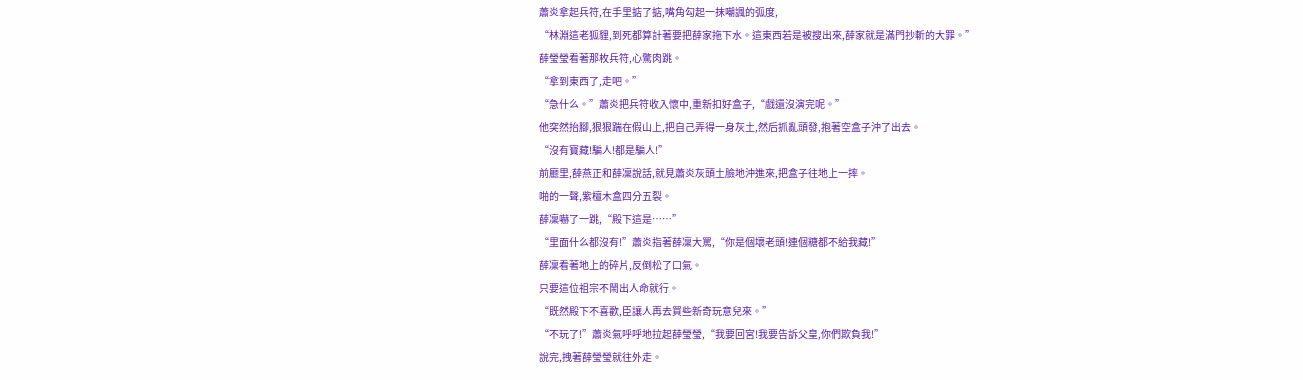蕭炎拿起兵符,在手里掂了掂,嘴角勾起一抹嘲諷的弧度,
“林淵這老狐貍,到死都算計著要把薛家拖下水。這東西若是被搜出來,薛家就是滿門抄斬的大罪。”
薛瑩瑩看著那枚兵符,心驚肉跳。
“拿到東西了,走吧。”
“急什么。”蕭炎把兵符收入懷中,重新扣好盒子,“戲還沒演完呢。”
他突然抬腳,狠狠踹在假山上,把自己弄得一身灰土,然后抓亂頭發,抱著空盒子沖了出去。
“沒有寶藏!騙人!都是騙人!”
前廳里,薛燕正和薛凜說話,就見蕭炎灰頭土臉地沖進來,把盒子往地上一摔。
啪的一聲,紫檀木盒四分五裂。
薛凜嚇了一跳,“殿下這是……”
“里面什么都沒有!”蕭炎指著薛凜大罵,“你是個壞老頭!連個糖都不給我藏!”
薛凜看著地上的碎片,反倒松了口氣。
只要這位祖宗不鬧出人命就行。
“既然殿下不喜歡,臣讓人再去買些新奇玩意兒來。”
“不玩了!”蕭炎氣呼呼地拉起薛瑩瑩,“我要回宮!我要告訴父皇,你們欺負我!”
說完,拽著薛瑩瑩就往外走。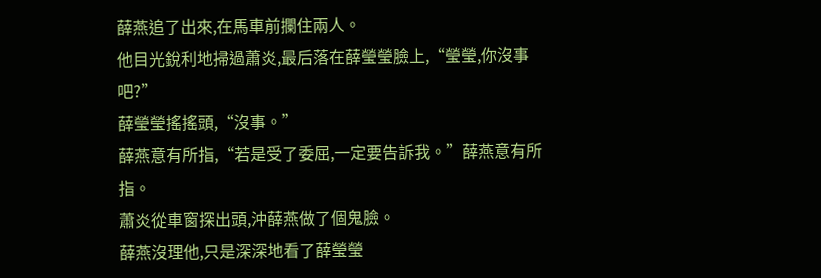薛燕追了出來,在馬車前攔住兩人。
他目光銳利地掃過蕭炎,最后落在薛瑩瑩臉上,“瑩瑩,你沒事吧?”
薛瑩瑩搖搖頭,“沒事。”
薛燕意有所指,“若是受了委屈,一定要告訴我。”薛燕意有所指。
蕭炎從車窗探出頭,沖薛燕做了個鬼臉。
薛燕沒理他,只是深深地看了薛瑩瑩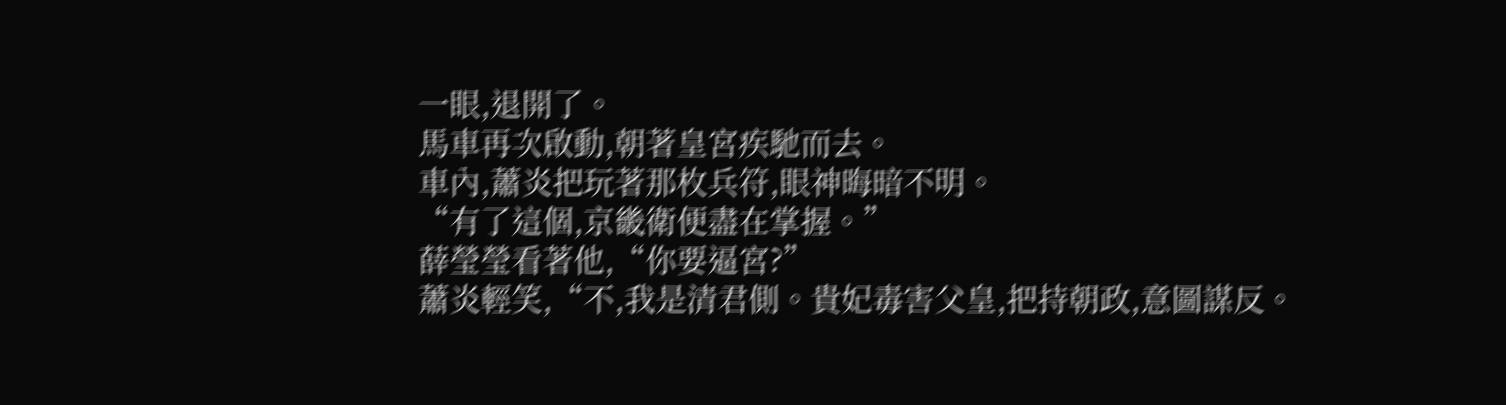一眼,退開了。
馬車再次啟動,朝著皇宮疾馳而去。
車內,蕭炎把玩著那枚兵符,眼神晦暗不明。
“有了這個,京畿衛便盡在掌握。”
薛瑩瑩看著他,“你要逼宮?”
蕭炎輕笑,“不,我是清君側。貴妃毒害父皇,把持朝政,意圖謀反。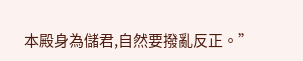本殿身為儲君,自然要撥亂反正。”